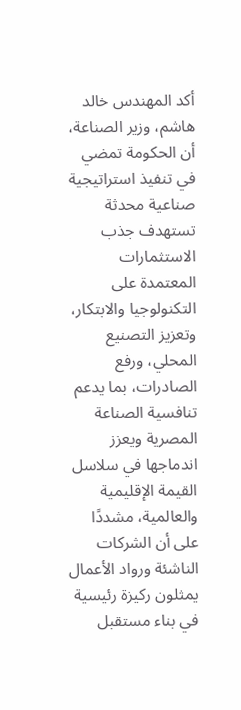أكد المهندس خالد هاشم، وزير الصناعة، أن الحكومة تمضي في تنفيذ استراتيجية صناعية محدثة تستهدف جذب الاستثمارات المعتمدة على التكنولوجيا والابتكار، وتعزيز التصنيع المحلي، ورفع الصادرات، بما يدعم تنافسية الصناعة المصرية ويعزز اندماجها في سلاسل القيمة الإقليمية والعالمية، مشددًا على أن الشركات الناشئة ورواد الأعمال يمثلون ركيزة رئيسية في بناء مستقبل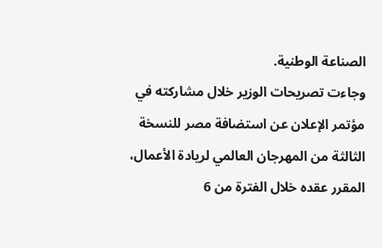الصناعة الوطنية.
وجاءت تصريحات الوزير خلال مشاركته في مؤتمر الإعلان عن استضافة مصر للنسخة الثالثة من المهرجان العالمي لريادة الأعمال، المقرر عقده خلال الفترة من 6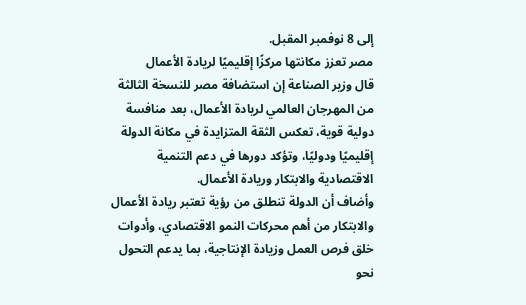إلى 8 نوفمبر المقبل.
مصر تعزز مكانتها مركزًا إقليميًا لريادة الأعمال
قال وزير الصناعة إن استضافة مصر للنسخة الثالثة من المهرجان العالمي لريادة الأعمال، بعد منافسة دولية قوية، تعكس الثقة المتزايدة في مكانة الدولة إقليميًا ودوليًا، وتؤكد دورها في دعم التنمية الاقتصادية والابتكار وريادة الأعمال.
وأضاف أن الدولة تنطلق من رؤية تعتبر ريادة الأعمال والابتكار من أهم محركات النمو الاقتصادي، وأدوات خلق فرص العمل وزيادة الإنتاجية، بما يدعم التحول نحو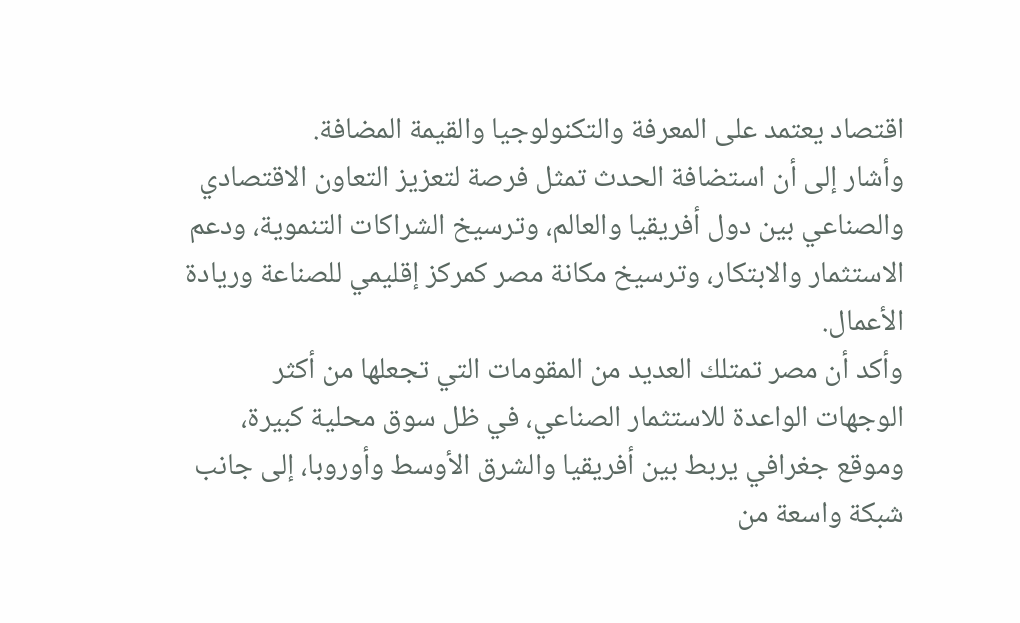اقتصاد يعتمد على المعرفة والتكنولوجيا والقيمة المضافة.
وأشار إلى أن استضافة الحدث تمثل فرصة لتعزيز التعاون الاقتصادي والصناعي بين دول أفريقيا والعالم، وترسيخ الشراكات التنموية، ودعم الاستثمار والابتكار، وترسيخ مكانة مصر كمركز إقليمي للصناعة وريادة الأعمال.
وأكد أن مصر تمتلك العديد من المقومات التي تجعلها من أكثر الوجهات الواعدة للاستثمار الصناعي، في ظل سوق محلية كبيرة، وموقع جغرافي يربط بين أفريقيا والشرق الأوسط وأوروبا، إلى جانب شبكة واسعة من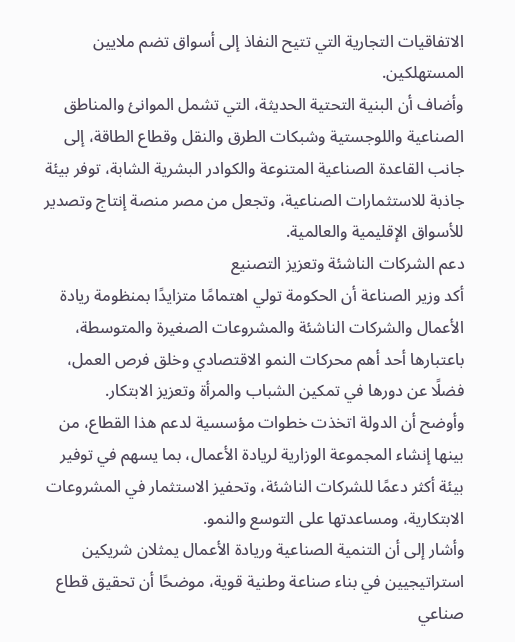الاتفاقيات التجارية التي تتيح النفاذ إلى أسواق تضم ملايين المستهلكين.
وأضاف أن البنية التحتية الحديثة، التي تشمل الموانئ والمناطق الصناعية واللوجستية وشبكات الطرق والنقل وقطاع الطاقة، إلى جانب القاعدة الصناعية المتنوعة والكوادر البشرية الشابة، توفر بيئة جاذبة للاستثمارات الصناعية، وتجعل من مصر منصة إنتاج وتصدير للأسواق الإقليمية والعالمية.
دعم الشركات الناشئة وتعزيز التصنيع
أكد وزير الصناعة أن الحكومة تولي اهتمامًا متزايدًا بمنظومة ريادة الأعمال والشركات الناشئة والمشروعات الصغيرة والمتوسطة، باعتبارها أحد أهم محركات النمو الاقتصادي وخلق فرص العمل، فضلًا عن دورها في تمكين الشباب والمرأة وتعزيز الابتكار.
وأوضح أن الدولة اتخذت خطوات مؤسسية لدعم هذا القطاع، من بينها إنشاء المجموعة الوزارية لريادة الأعمال، بما يسهم في توفير بيئة أكثر دعمًا للشركات الناشئة، وتحفيز الاستثمار في المشروعات الابتكارية، ومساعدتها على التوسع والنمو.
وأشار إلى أن التنمية الصناعية وريادة الأعمال يمثلان شريكين استراتيجيين في بناء صناعة وطنية قوية، موضحًا أن تحقيق قطاع صناعي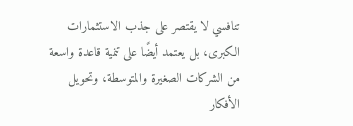تنافسي لا يقتصر على جذب الاستثمارات الكبرى، بل يعتمد أيضًا على تنمية قاعدة واسعة من الشركات الصغيرة والمتوسطة، وتحويل الأفكار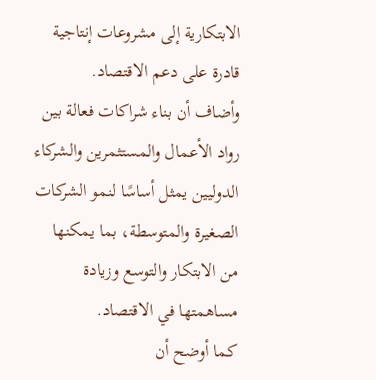الابتكارية إلى مشروعات إنتاجية قادرة على دعم الاقتصاد.
وأضاف أن بناء شراكات فعالة بين رواد الأعمال والمستثمرين والشركاء الدوليين يمثل أساسًا لنمو الشركات الصغيرة والمتوسطة، بما يمكنها من الابتكار والتوسع وزيادة مساهمتها في الاقتصاد.
كما أوضح أن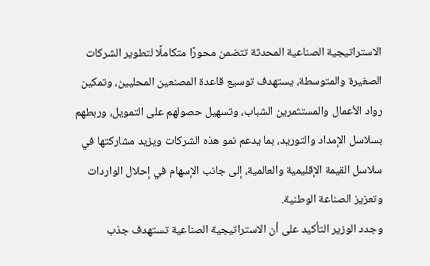الاستراتيجية الصناعية المحدثة تتضمن محورًا متكاملًا لتطوير الشركات الصغيرة والمتوسطة، يستهدف توسيع قاعدة المصنعين المحليين، وتمكين رواد الأعمال والمستثمرين الشباب، وتسهيل حصولهم على التمويل، وربطهم بسلاسل الإمداد والتوريد، بما يدعم نمو هذه الشركات ويزيد مشاركتها في سلاسل القيمة الإقليمية والعالمية، إلى جانب الإسهام في إحلال الواردات وتعزيز الصناعة الوطنية.
وجدد الوزير التأكيد على أن الاستراتيجية الصناعية تستهدف جذب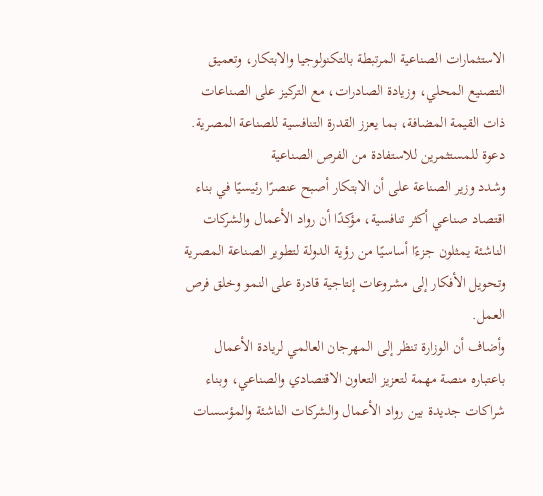الاستثمارات الصناعية المرتبطة بالتكنولوجيا والابتكار، وتعميق التصنيع المحلي، وزيادة الصادرات، مع التركيز على الصناعات ذات القيمة المضافة، بما يعزز القدرة التنافسية للصناعة المصرية.
دعوة للمستثمرين للاستفادة من الفرص الصناعية
وشدد وزير الصناعة على أن الابتكار أصبح عنصرًا رئيسيًا في بناء اقتصاد صناعي أكثر تنافسية، مؤكدًا أن رواد الأعمال والشركات الناشئة يمثلون جزءًا أساسيًا من رؤية الدولة لتطوير الصناعة المصرية وتحويل الأفكار إلى مشروعات إنتاجية قادرة على النمو وخلق فرص العمل.
وأضاف أن الوزارة تنظر إلى المهرجان العالمي لريادة الأعمال باعتباره منصة مهمة لتعزيز التعاون الاقتصادي والصناعي، وبناء شراكات جديدة بين رواد الأعمال والشركات الناشئة والمؤسسات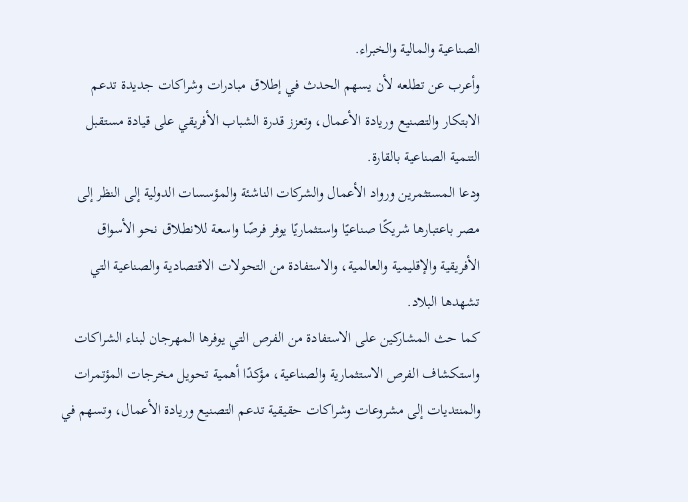الصناعية والمالية والخبراء.
وأعرب عن تطلعه لأن يسهم الحدث في إطلاق مبادرات وشراكات جديدة تدعم الابتكار والتصنيع وريادة الأعمال، وتعزز قدرة الشباب الأفريقي على قيادة مستقبل التنمية الصناعية بالقارة.
ودعا المستثمرين ورواد الأعمال والشركات الناشئة والمؤسسات الدولية إلى النظر إلى مصر باعتبارها شريكًا صناعيًا واستثماريًا يوفر فرصًا واسعة للانطلاق نحو الأسواق الأفريقية والإقليمية والعالمية، والاستفادة من التحولات الاقتصادية والصناعية التي تشهدها البلاد.
كما حث المشاركين على الاستفادة من الفرص التي يوفرها المهرجان لبناء الشراكات واستكشاف الفرص الاستثمارية والصناعية، مؤكدًا أهمية تحويل مخرجات المؤتمرات والمنتديات إلى مشروعات وشراكات حقيقية تدعم التصنيع وريادة الأعمال، وتسهم في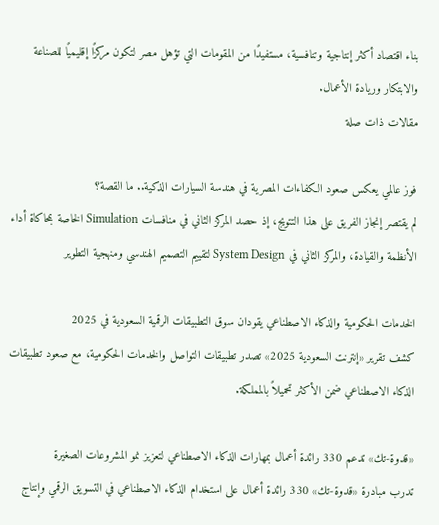بناء اقتصاد أكثر إنتاجية وتنافسية، مستفيدًا من المقومات التي تؤهل مصر لتكون مركزًا إقليميًا للصناعة والابتكار وريادة الأعمال.
مقالات ذات صلة

فوز عالمي يعكس صعود الكفاءات المصرية في هندسة السيارات الذكية.. ما القصة؟
لم يقتصر إنجاز الفريق على هذا التتويج، إذ حصد المركز الثاني في منافسات Simulation الخاصة بمحاكاة أداء الأنظمة والقيادة، والمركز الثاني في System Design لتقييم التصميم الهندسي ومنهجية التطوير

الخدمات الحكومية والذكاء الاصطناعي يقودان سوق التطبيقات الرقمية السعودية في 2025
كشف تقرير «إنترنت السعودية 2025» تصدر تطبيقات التواصل والخدمات الحكومية، مع صعود تطبيقات الذكاء الاصطناعي ضمن الأكثر تحميلاً بالمملكة.

«قدوة-تك» تدعم 330 رائدة أعمال بمهارات الذكاء الاصطناعي لتعزيز نمو المشروعات الصغيرة
تدرب مبادرة «قدوة-تك» 330 رائدة أعمال على استخدام الذكاء الاصطناعي في التسويق الرقمي وإنتاج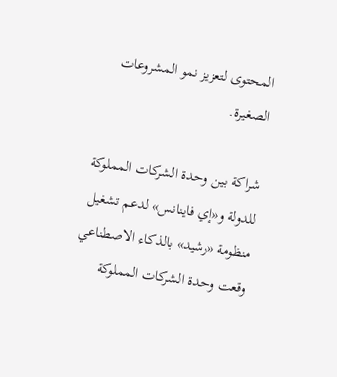المحتوى لتعزيز نمو المشروعات الصغيرة.

شراكة بين وحدة الشركات المملوكة للدولة و«إي فاينانس» لدعم تشغيل منظومة «رشيد» بالذكاء الاصطناعي
وقعت وحدة الشركات المملوكة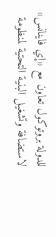للدولة بروتوكول تعاون مع «إي فاينانس» لاستضافة وتشغيل البنية التحتية لمنظومة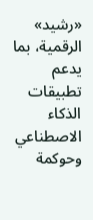«رشيد» الرقمية، بما يدعم تطبيقات الذكاء الاصطناعي وحوكمة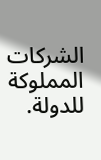الشركات المملوكة للدولة.